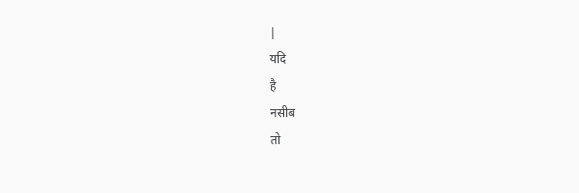|
यदि
है
नसीब
तो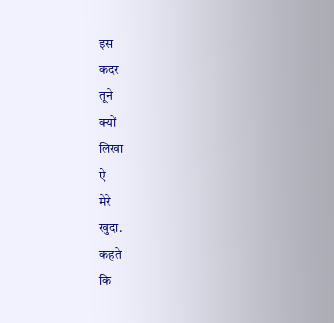इस
कदर
तूने
क्यों
लिखा
ऐ
मेरे
खुदा.
कहते
कि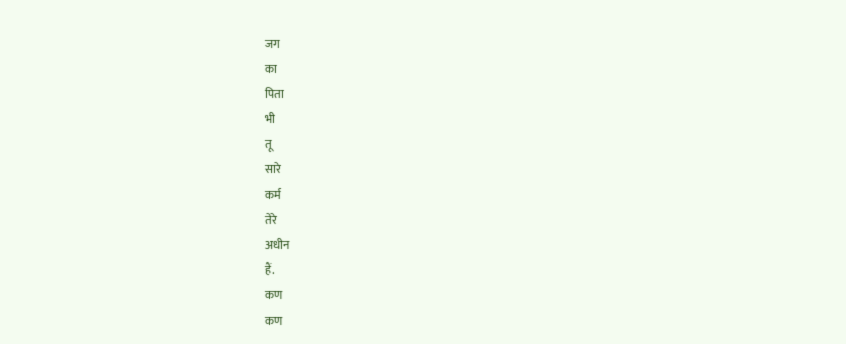जग
का
पिता
भी
तू
सारे
कर्म
तेरे
अधीन
हैं.
कण
कण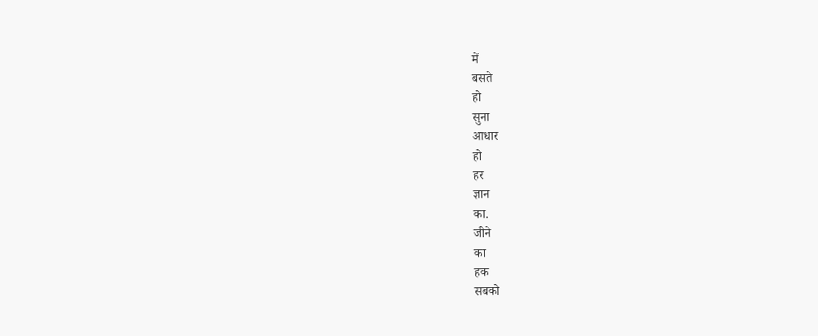में
बसते
हो
सुना
आधार
हो
हर
ज्ञान
का.
जीने
का
हक
सबको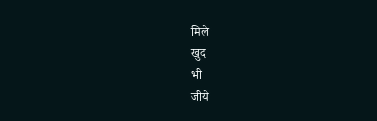मिले
खुद
भी
जीये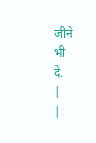जीने
भी
दे.
|
|